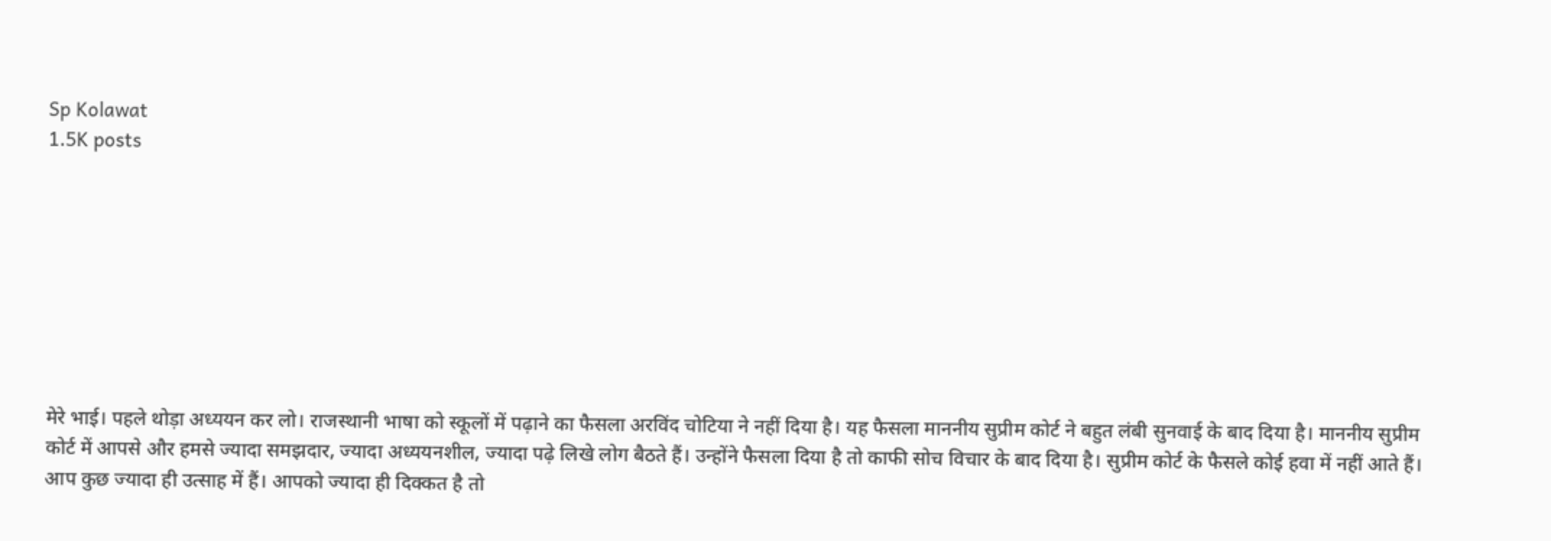Sp Kolawat
1.5K posts








मेरे भाई। पहले थोड़ा अध्ययन कर लो। राजस्थानी भाषा को स्कूलों में पढ़ाने का फैसला अरविंद चोटिया ने नहीं दिया है। यह फैसला माननीय सुप्रीम कोर्ट ने बहुत लंबी सुनवाई के बाद दिया है। माननीय सुप्रीम कोर्ट में आपसे और हमसे ज्यादा समझदार, ज्यादा अध्ययनशील, ज्यादा पढ़े लिखे लोग बैठते हैं। उन्होंने फैसला दिया है तो काफी सोच विचार के बाद दिया है। सुप्रीम कोर्ट के फैसले कोई हवा में नहीं आते हैं। आप कुछ ज्यादा ही उत्साह में हैं। आपको ज्यादा ही दिक्कत है तो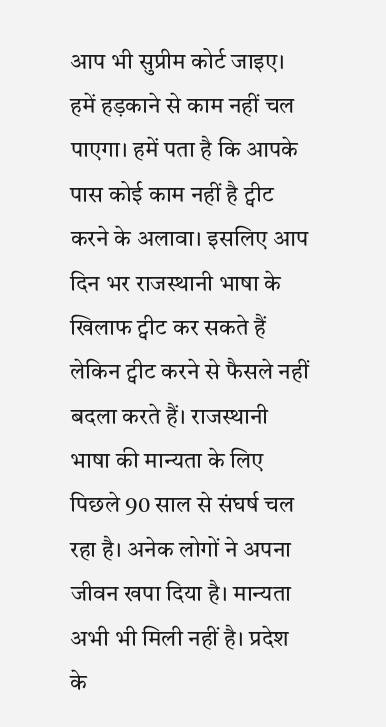आप भी सुप्रीम कोर्ट जाइए। हमें हड़काने से काम नहीं चल पाएगा। हमें पता है कि आपके पास कोई काम नहीं है ट्वीट करने के अलावा। इसलिए आप दिन भर राजस्थानी भाषा के खिलाफ ट्वीट कर सकते हैं लेकिन ट्वीट करने से फैसले नहीं बदला करते हैं। राजस्थानी भाषा की मान्यता के लिए पिछले 90 साल से संघर्ष चल रहा है। अनेक लोगों ने अपना जीवन खपा दिया है। मान्यता अभी भी मिली नहीं है। प्रदेश के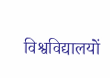विश्वविद्यालयों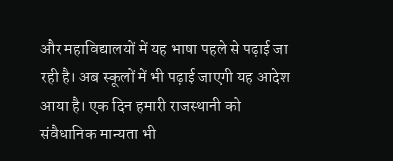और महाविद्यालयों में यह भाषा पहले से पढ़ाई जा रही है। अब स्कूलों में भी पढ़ाई जाएगी यह आदेश आया है। एक दिन हमारी राजस्थानी को संवैधानिक मान्यता भी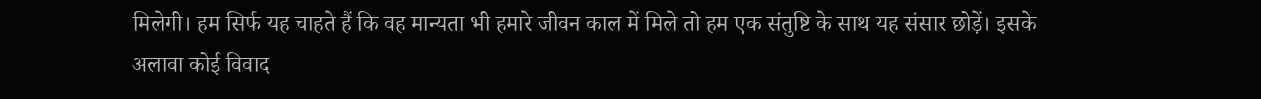मिलेगी। हम सिर्फ यह चाहते हैं कि वह मान्यता भी हमारे जीवन काल में मिले तो हम एक संतुष्टि के साथ यह संसार छोड़ें। इसके अलावा कोई विवाद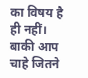का विषय है ही नहीं। बाकी आप चाहे जितने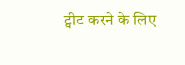ट्वीट करने के लिए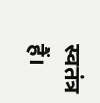स्वतंत्र हैं।